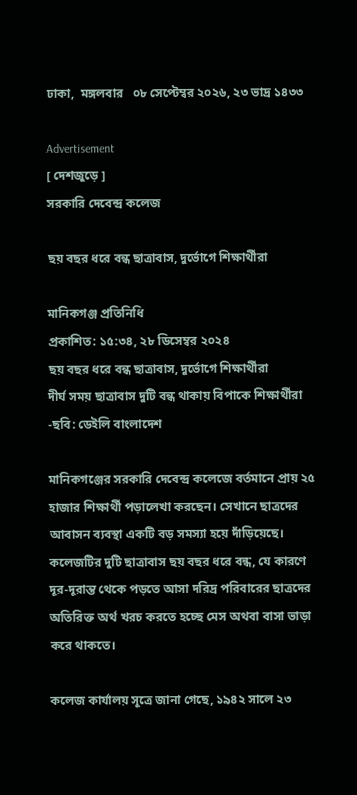ঢাকা,  মঙ্গলবার   ০৮ সেপ্টেম্বর ২০২৬, ২৩ ভাদ্র ১৪৩৩

Advertisement
[ দেশজুড়ে ]
সরকারি দেবেন্দ্র কলেজ

ছয় বছর ধরে বন্ধ ছাত্রাবাস, দুর্ভোগে শিক্ষার্থীরা

মানিকগঞ্জ প্রতিনিধি
প্রকাশিত: ১৫:৩৪, ২৮ ডিসেম্বর ২০২৪
ছয় বছর ধরে বন্ধ ছাত্রাবাস, দুর্ভোগে শিক্ষার্থীরা
দীর্ঘ সময় ছাত্রাবাস দুটি বন্ধ থাকায় বিপাকে শিক্ষার্থীরা -ছবি: ডেইলি বাংলাদেশ

মানিকগঞ্জের সরকারি দেবেন্দ্র কলেজে বর্তমানে প্রায় ২৫ হাজার শিক্ষার্থী পড়ালেখা করছেন। সেখানে ছাত্রদের আবাসন ব্যবস্থা একটি বড় সমস্যা হয়ে দাঁড়িয়েছে। কলেজটির দুটি ছাত্রাবাস ছয় বছর ধরে বন্ধ, যে কারণে দূর-দূরান্ত থেকে পড়তে আসা দরিদ্র পরিবারের ছাত্রদের অতিরিক্ত অর্থ খরচ করতে হচ্ছে মেস অথবা বাসা ভাড়া করে থাকতে।

কলেজ কার্যালয় সূত্রে জানা গেছে, ১৯৪২ সালে ২৩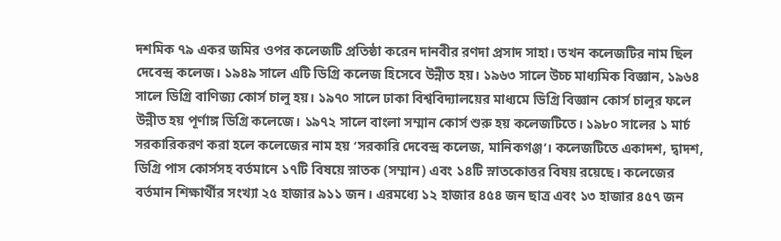দশমিক ৭৯ একর জমির ওপর কলেজটি প্রতিষ্ঠা করেন দানবীর রণদা প্রসাদ সাহা। তখন কলেজটির নাম ছিল দেবেন্দ্র কলেজ। ১৯৪৯ সালে এটি ডিগ্রি কলেজ হিসেবে উন্নীত হয়। ১৯৬৩ সালে উচ্চ মাধ্যমিক বিজ্ঞান, ১৯৬৪ সালে ডিগ্রি বাণিজ্য কোর্স চালু হয়। ১৯৭০ সালে ঢাকা বিশ্ববিদ্যালয়ের মাধ্যমে ডিগ্রি বিজ্ঞান কোর্স চালুর ফলে উন্নীত হয় পূর্ণাঙ্গ ডিগ্রি কলেজে। ১৯৭২ সালে বাংলা সম্মান কোর্স শুরু হয় কলেজটিতে। ১৯৮০ সালের ১ মার্চ সরকারিকরণ করা হলে কলেজের নাম হয় ‘সরকারি দেবেন্দ্র কলেজ, মানিকগঞ্জ’। কলেজটিতে একাদশ, দ্বাদশ, ডিগ্রি পাস কোর্সসহ বর্তমানে ১৭টি বিষয়ে স্নাতক (সম্মান) এবং ১৪টি স্নাতকোত্তর বিষয় রয়েছে। কলেজের বর্তমান শিক্ষার্থীর সংখ্যা ২৫ হাজার ৯১১ জন। এরমধ্যে ১২ হাজার ৪৫৪ জন ছাত্র এবং ১৩ হাজার ৪৫৭ জন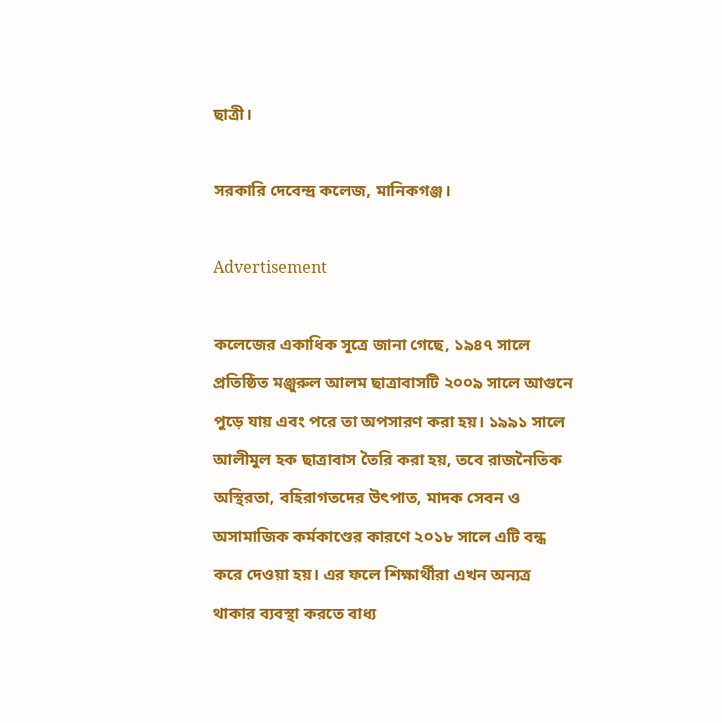ছাত্রী।

সরকারি দেবেন্দ্র কলেজ, মানিকগঞ্জ।

Advertisement

কলেজের একাধিক সূত্রে জানা গেছে, ১৯৪৭ সালে প্রতিষ্ঠিত মঞ্জুরুল আলম ছাত্রাবাসটি ২০০৯ সালে আগুনে পুড়ে যায় এবং পরে তা অপসারণ করা হয়। ১৯৯১ সালে আলীমুল হক ছাত্রাবাস তৈরি করা হয়, তবে রাজনৈতিক অস্থিরতা, বহিরাগতদের উৎপাত, মাদক সেবন ও অসামাজিক কর্মকাণ্ডের কারণে ২০১৮ সালে এটি বন্ধ করে দেওয়া হয়। এর ফলে শিক্ষার্থীরা এখন অন্যত্র থাকার ব্যবস্থা করতে বাধ্য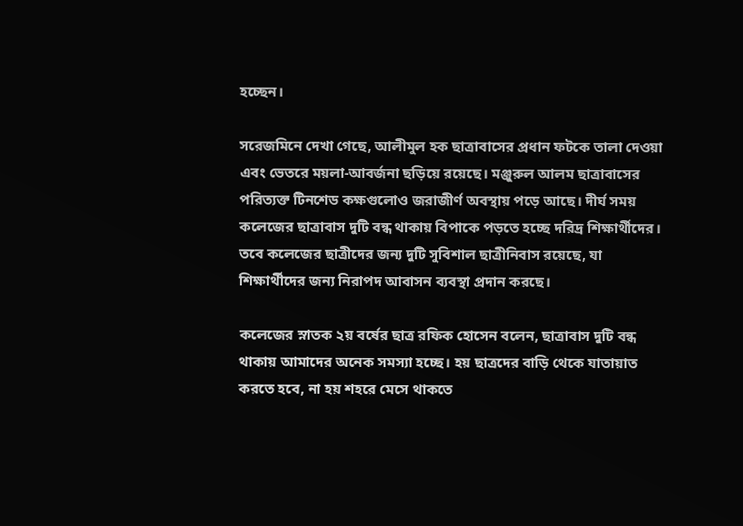হচ্ছেন।

সরেজমিনে দেখা গেছে, আলীমুল হক ছাত্রাবাসের প্রধান ফটকে তালা দেওয়া এবং ভেতরে ময়লা-আবর্জনা ছড়িয়ে রয়েছে। মঞ্জুরুল আলম ছাত্রাবাসের পরিত্যক্ত টিনশেড কক্ষগুলোও জরাজীর্ণ অবস্থায় পড়ে আছে। দীর্ঘ সময় কলেজের ছাত্রাবাস দুটি বন্ধ থাকায় বিপাকে পড়তে হচ্ছে দরিদ্র শিক্ষার্থীদের। তবে কলেজের ছাত্রীদের জন্য দুটি সুবিশাল ছাত্রীনিবাস রয়েছে, যা শিক্ষার্থীদের জন্য নিরাপদ আবাসন ব্যবস্থা প্রদান করছে।

কলেজের স্নাতক ২য় বর্ষের ছাত্র রফিক হোসেন বলেন, ছাত্রাবাস দুটি বন্ধ থাকায় আমাদের অনেক সমস্যা হচ্ছে। হয় ছাত্রদের বাড়ি থেকে যাতায়াত করতে হবে, না হয় শহরে মেসে থাকতে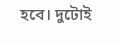হবে। দুটোই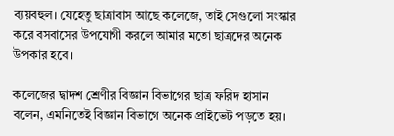ব্যয়বহুল। যেহেতু ছাত্রাবাস আছে কলেজে, তাই সেগুলো সংস্কার করে বসবাসের উপযোগী করলে আমার মতো ছাত্রদের অনেক উপকার হবে।

কলেজের দ্বাদশ শ্রেণীর বিজ্ঞান বিভাগের ছাত্র ফরিদ হাসান বলেন, এমনিতেই বিজ্ঞান বিভাগে অনেক প্রাইভেট পড়তে হয়।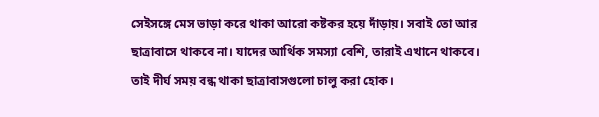সেইসঙ্গে মেস ভাড়া করে থাকা আরো কষ্টকর হয়ে দাঁড়ায়। সবাই তো আর ছাত্রাবাসে থাকবে না। যাদের আর্থিক সমস্যা বেশি, তারাই এখানে থাকবে। তাই দীর্ঘ সময় বন্ধ থাকা ছাত্রাবাসগুলো চালু করা হোক।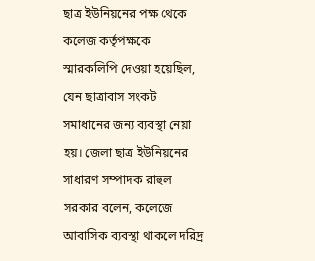ছাত্র ইউনিয়নের পক্ষ থেকে কলেজ কর্তৃপক্ষকে স্মারকলিপি দেওয়া হয়েছিল, যেন ছাত্রাবাস সংকট সমাধানের জন্য ব্যবস্থা নেয়া হয়। জেলা ছাত্র ইউনিয়নের সাধারণ সম্পাদক রাহুল সরকার বলেন, কলেজে আবাসিক ব্যবস্থা থাকলে দরিদ্র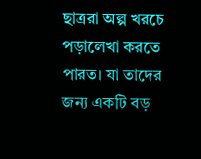ছাত্ররা অল্প খরচে পড়ালেখা করতে পারত। যা তাদের জন্য একটি বড়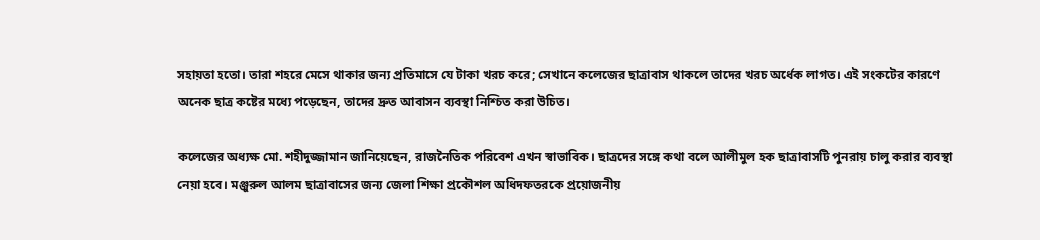সহায়তা হতো। তারা শহরে মেসে থাকার জন্য প্রতিমাসে যে টাকা খরচ করে; সেখানে কলেজের ছাত্রাবাস থাকলে তাদের খরচ অর্ধেক লাগত। এই সংকটের কারণে অনেক ছাত্র কষ্টের মধ্যে পড়েছেন, তাদের দ্রুত আবাসন ব্যবস্থা নিশ্চিত করা উচিত।

কলেজের অধ্যক্ষ মো. শহীদুজ্জামান জানিয়েছেন, রাজনৈতিক পরিবেশ এখন স্বাভাবিক। ছাত্রদের সঙ্গে কথা বলে আলীমুল হক ছাত্রাবাসটি পুনরায় চালু করার ব্যবস্থা নেয়া হবে। মঞ্জুরুল আলম ছাত্রাবাসের জন্য জেলা শিক্ষা প্রকৌশল অধিদফতরকে প্রয়োজনীয়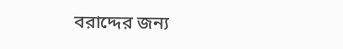বরাদ্দের জন্য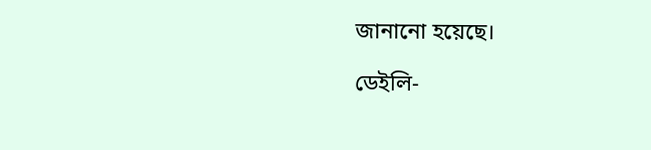জানানো হয়েছে।

ডেইলি-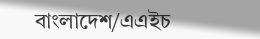বাংলাদেশ/এএইচ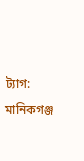ট্যাগ: মানিকগঞ্জ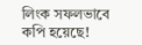লিংক সফলভাবে কপি হয়েছে!